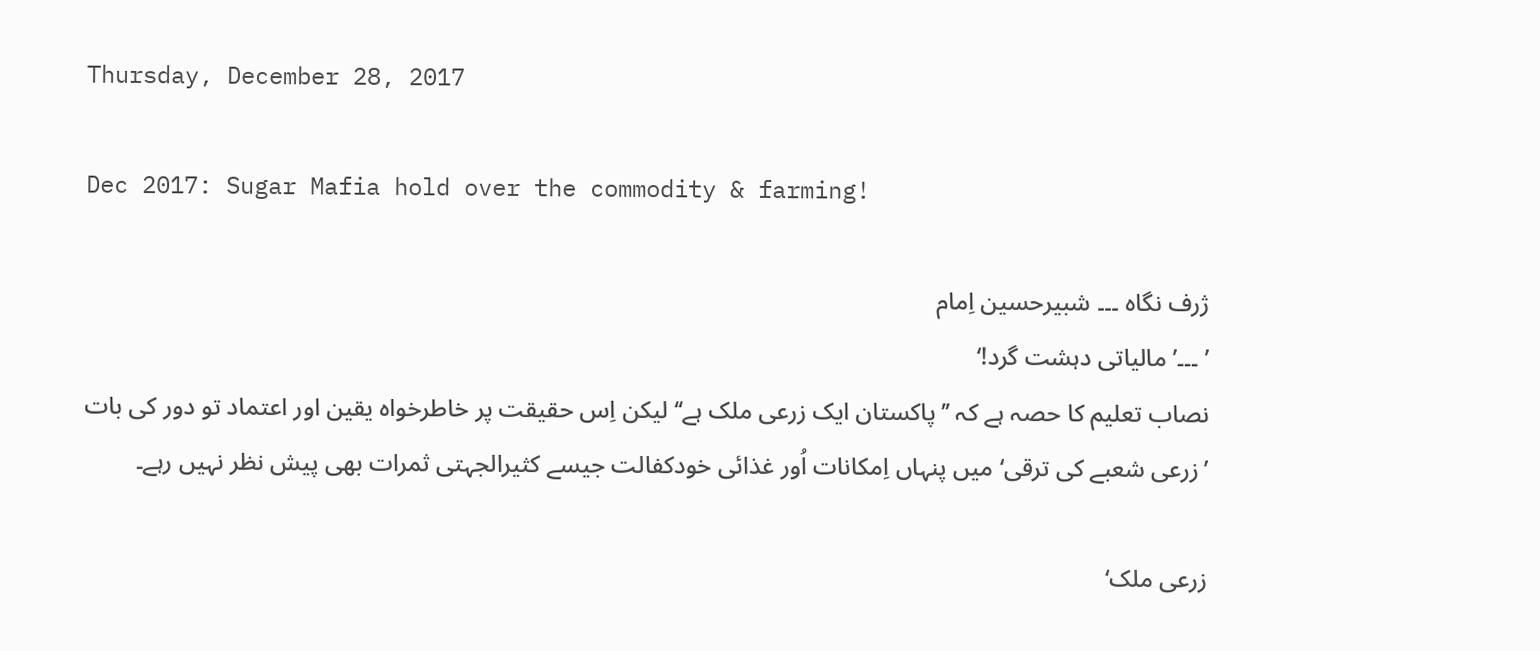Thursday, December 28, 2017

Dec 2017: Sugar Mafia hold over the commodity & farming!

ژرف نگاہ ۔۔۔ شبیرحسین اِمام
’ ۔۔۔’مالیاتی دہشت گرد!‘
نصاب تعلیم کا حصہ ہے کہ ’’پاکستان ایک زرعی ملک ہے‘‘ لیکن اِس حقیقت پر خاطرخواہ یقین اور اعتماد تو دور کی بات ’زرعی شعبے کی ترقی‘ میں پنہاں اِمکانات اُور غذائی خودکفالت جیسے کثیرالجہتی ثمرات بھی پیش نظر نہیں رہے۔

زرعی ملک‘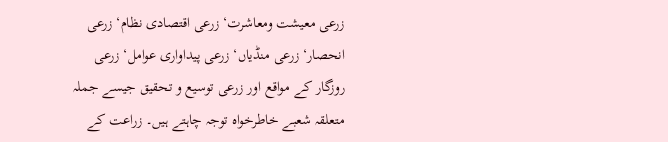زرعی معیشت ومعاشرت‘ زرعی اقتصادی نظام‘ زرعی انحصار‘ زرعی منڈیاں‘ زرعی پیداواری عوامل‘ زرعی روزگار کے مواقع اور زرعی توسیع و تحقیق جیسے جملہ متعلقہ شعبے خاطرخواہ توجہ چاہتے ہیں۔ زراعت کے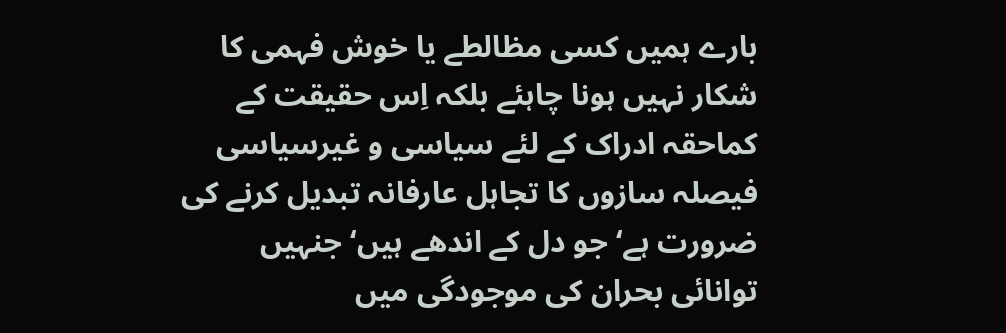بارے ہمیں کسی مظالطے یا خوش فہمی کا شکار نہیں ہونا چاہئے بلکہ اِس حقیقت کے کماحقہ ادراک کے لئے سیاسی و غیرسیاسی فیصلہ سازوں کا تجاہل عارفانہ تبدیل کرنے کی ضرورت ہے‘ جو دل کے اندھے ہیں‘ جنہیں توانائی بحران کی موجودگی میں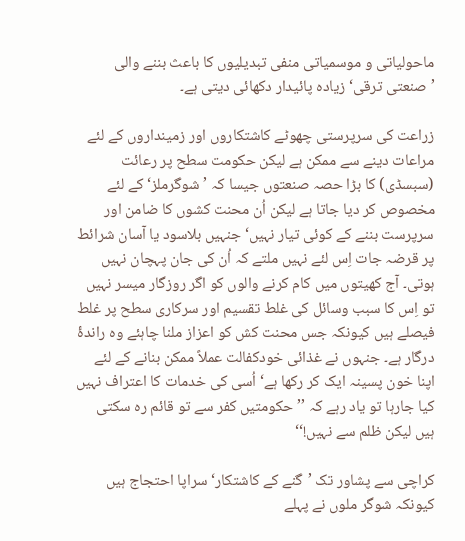ماحولیاتی و موسمیاتی منفی تبدیلیوں کا باعث بننے والی ’صنعتی ترقی‘ زیادہ پائیدار دکھائی دیتی ہے۔

زراعت کی سرپرستی چھوٹے کاشتکاروں اور زمینداروں کے لئے مراعات دینے سے ممکن ہے لیکن حکومت سطح پر رعائت (سبسڈی) کا بڑا حصہ صنعتوں جیسا کہ ’شوگرملز‘ کے لئے مخصوص کر دیا جاتا ہے لیکن اُن محنت کشوں کا ضامن اور سرپرست بننے کے کوئی تیار نہیں‘ جنہیں بلاسود یا آسان شرائط پر قرضہ جات اِس لئے نہیں ملتے کہ اُن کی جان پہچان نہیں ہوتی۔ آج کھیتوں میں کام کرنے والوں کو اگر روزگار میسر نہیں تو اِس کا سبب وسائل کی غلط تقسیم اور سرکاری سطح پر غلط فیصلے ہیں کیونکہ جس محنت کش کو اعزاز ملنا چاہئے وہ راندۂ درگار ہے۔ جنہوں نے غذائی خودکفالت عملاً ممکن بنانے کے لئے اپنا خون پسینہ ایک کر رکھا ہے‘ اُسی کی خدمات کا اعتراف نہیں کیا جارہا تو یاد رہے کہ ’’حکومتیں کفر سے تو قائم رہ سکتی ہیں لیکن ظلم سے نہیں!‘‘

کراچی سے پشاور تک ’گنے کے کاشتکار‘ سراپا احتجاج ہیں کیونکہ شوگر ملوں نے پہلے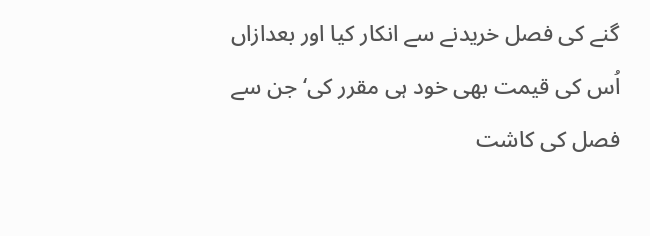گنے کی فصل خریدنے سے انکار کیا اور بعدازاں اُس کی قیمت بھی خود ہی مقرر کی‘ جن سے فصل کی کاشت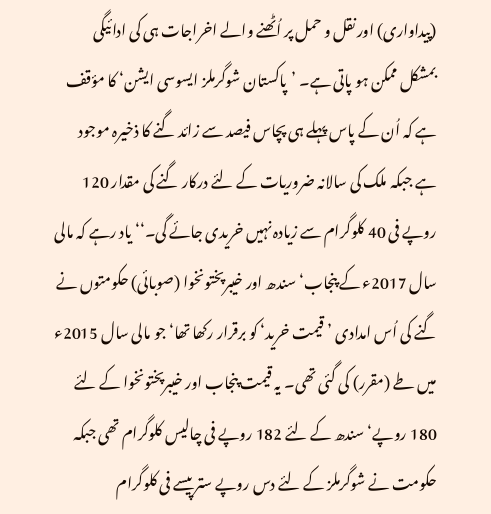(پیداواری) اور نقل و حمل پر اُٹھنے والے اخراجات ہی کی ادائیگی بمشکل ممکن ہو پاتی ہے۔ ’پاکستان شوگرملز ایسوسی ایشن‘ کا مؤقف ہے کہ اُن کے پاس پہلے ہی پچاس فیصد سے زائد گنے کا ذخیرہ موجود ہے جبکہ ملک کی سالانہ ضروریات کے لئے درکار گنے کی مقدار 120 روپے فی 40 کلوگرام سے زیادہ نہیں خریدی جائے گی۔‘‘ یاد رہے کہ مالی سال 2017ء کے پنجاب‘ سندھ اور خیبرپختونخوا (صوبائی) حکومتوں نے گنے کی اُس امدادی ’قیمت خرید‘ کو برقرار رکھا تھا‘ جو مالی سال 2015ء میں طے (مقرر) کی گئی تھی۔ یہ قیمت پنجاب اور خیبرپختونخوا کے لئے 180 روپے‘ سندھ کے لئے 182 روپے فی چالیس کلوگرام تھی جبکہ حکومت نے شوگرملز کے لئے دس روپے ستر پیسے فی کلوگرام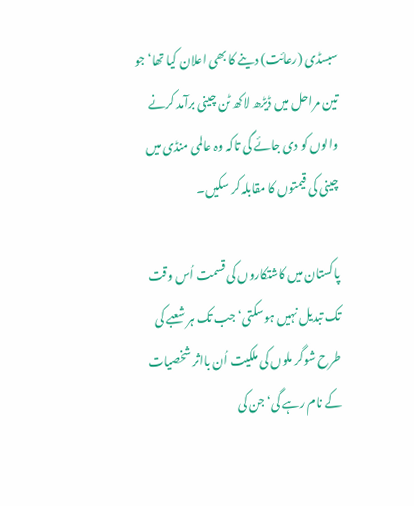سبسڈی (رعائت) دینے کا بھی اعلان کیا تھا‘ جو تین مراحل میں ڈیڑھ لاکھ ٹن چینی برآمد کرنے والوں کو دی جائے گی تاکہ وہ عالمی منڈی میں چینی کی قیمتوں کا مقابلہ کر سکیں۔

پاکستان میں کاشتکاروں کی قسمت اُس وقت تک تبدیل نہیں ہوسکتی‘ جب تک ہر شعبے کی طرح شوگر ملوں کی ملکیت اُن بااثر شخصیات کے نام رہے گی‘ جن کی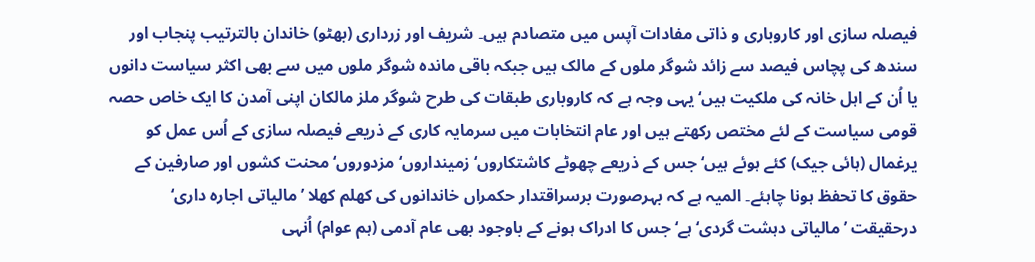فیصلہ سازی اور کاروباری و ذاتی مفادات آپس میں متصادم ہیں۔ شریف اور زرداری (بھٹو) خاندان بالترتیب پنجاب اور سندھ کی پچاس فیصد سے زائد شوگر ملوں کے مالک ہیں جبکہ باقی ماندہ شوگر ملوں میں سے بھی اکثر سیاست دانوں یا اُن کے اہل خانہ کی ملکیت ہیں‘ یہی وجہ ہے کہ کاروباری طبقات کی طرح شوگر ملز مالکان اپنی آمدن کا ایک خاص حصہ قومی سیاست کے لئے مختص رکھتے ہیں اور عام انتخابات میں سرمایہ کاری کے ذریعے فیصلہ سازی کے اُس عمل کو یرغمال (ہائی جیک) کئے ہوئے ہیں‘ جس کے ذریعے چھوٹے کاشتکاروں‘ زمینداروں‘ مزدوروں‘ محنت کشوں اور صارفین کے حقوق کا تحفظ ہونا چاہئے۔ المیہ ہے کہ بہرصورت برسراقتدار حکمراں خاندانوں کی کھلم کھلا ’مالیاتی اجارہ داری‘ درحقیقت ’مالیاتی دہشت گردی‘ ہے‘ جس کا ادراک ہونے کے باوجود بھی عام آدمی (ہم عوام) اُنہی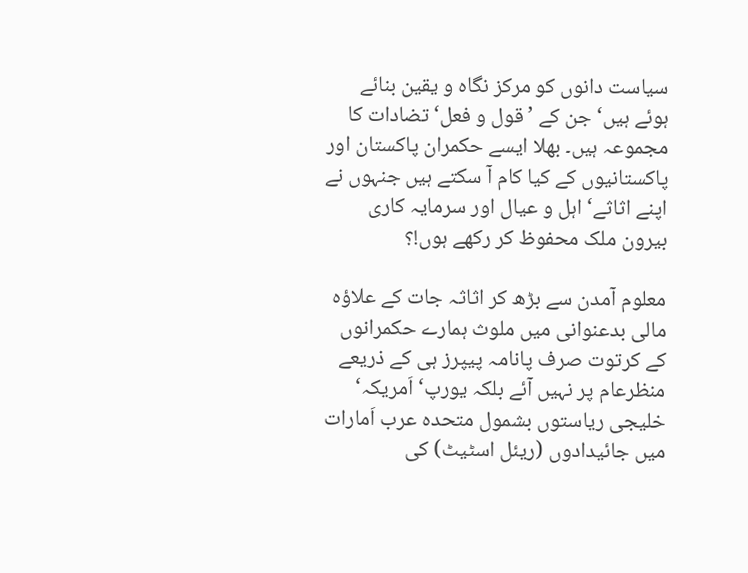سیاست دانوں کو مرکز نگاہ و یقین بنائے ہوئے ہیں‘ جن کے ’قول و فعل‘ تضادات کا مجموعہ ہیں۔ بھلا ایسے حکمران پاکستان اور پاکستانیوں کے کیا کام آ سکتے ہیں جنہوں نے اپنے اثاثے‘ اہل و عیال اور سرمایہ کاری بیرون ملک محفوظ کر رکھے ہوں!؟

معلوم آمدن سے بڑھ کر اثاثہ جات کے علاؤہ مالی بدعنوانی میں ملوث ہمارے حکمرانوں کے کرتوت صرف پانامہ پیپرز ہی کے ذریعے منظرعام پر نہیں آئے بلکہ یورپ‘ اَمریکہ‘ خلیجی ریاستوں بشمول متحدہ عرب اَمارات میں جائیدادوں (ریئل اسٹیٹ) کی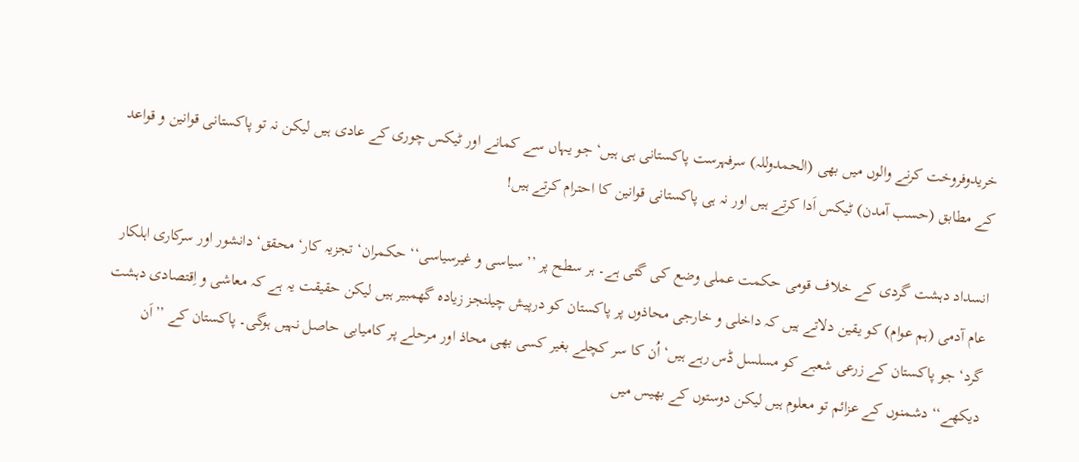خریدوفروخت کرنے والوں میں بھی (الحمدوللہ) سرفہرست پاکستانی ہی ہیں‘ جو یہاں سے کمانے اور ٹیکس چوری کے عادی ہیں لیکن نہ تو پاکستانی قوانین و قواعد کے مطابق (حسب آمدن) ٹیکس اَدا کرتے ہیں اور نہ ہی پاکستانی قوانین کا احترام کرتے ہیں!

انسداد دہشت گردی کے خلاف قومی حکمت عملی وضع کی گئی ہے۔ ہر سطح پر ’’سیاسی و غیرسیاسی‘‘ حکمران‘ تجزیہ کار‘ محقق‘ دانشور اور سرکاری اہلکار عام آدمی (ہم عوام) کو یقین دلاتے ہیں کہ داخلی و خارجی محاذوں پر پاکستان کو درپیش چیلنجز زیادہ گھمبیر ہیں لیکن حقیقت یہ ہے کہ معاشی و اِقتصادی دہشت گرد‘ جو پاکستان کے زرعی شعبے کو مسلسل ڈس رہے ہیں‘ اُن کا سر کچلے بغیر کسی بھی محاذ اور مرحلے پر کامیابی حاصل نہیں ہوگی۔ پاکستان کے ’’اَن دیکھے‘‘ دشمنوں کے عزائم تو معلوم ہیں لیکن دوستوں کے بھیس میں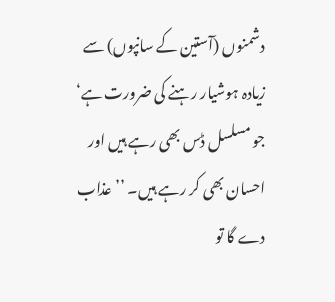دشمنوں (آستین کے سانپوں) سے زیادہ ہوشیار رہنے کی ضرورت ہے‘ جو مسلسل ڈس بھی رہے ہیں اور احسان بھی کر رہے ہیں۔ ’’عذاب دے گا تو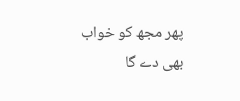پھر مجھ کو خواب بھی دے گا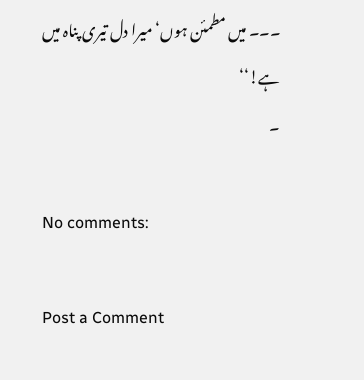۔۔۔ میں مطمئن ہوں‘ میرا دل تیری پناہ میں ہے!‘‘
۔

No comments:

Post a Comment